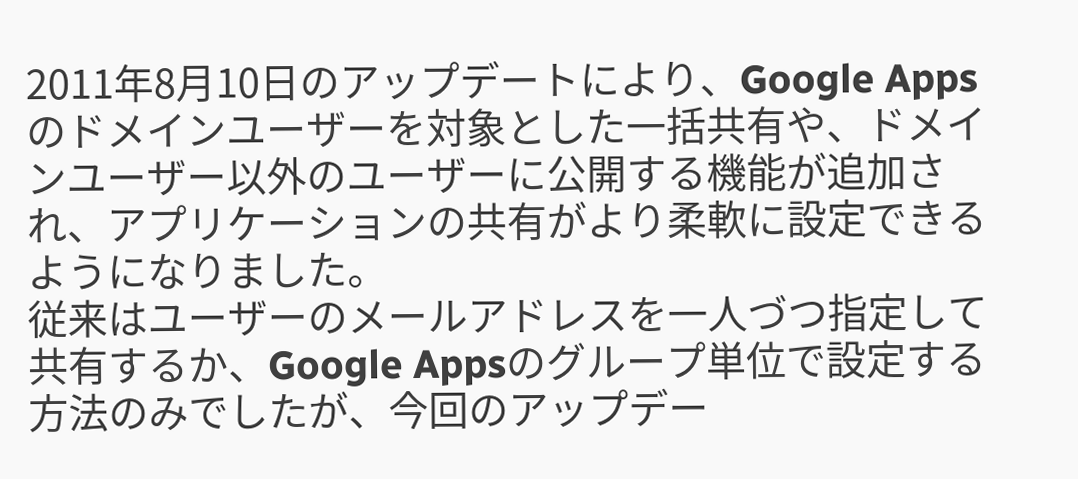2011年8月10日のアップデートにより、Google Appsのドメインユーザーを対象とした一括共有や、ドメインユーザー以外のユーザーに公開する機能が追加され、アプリケーションの共有がより柔軟に設定できるようになりました。
従来はユーザーのメールアドレスを一人づつ指定して共有するか、Google Appsのグループ単位で設定する方法のみでしたが、今回のアップデー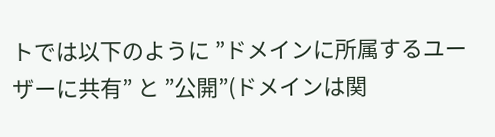トでは以下のように ”ドメインに所属するユーザーに共有” と ”公開”(ドメインは関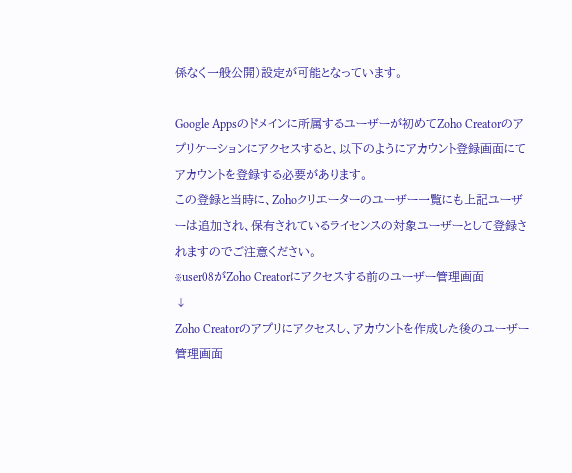係なく一般公開)設定が可能となっています。

Google Appsのドメインに所属するユーザーが初めてZoho Creatorのアプリケーションにアクセスすると、以下のようにアカウント登録画面にてアカウントを登録する必要があります。
この登録と当時に、Zohoクリエーターのユーザー一覧にも上記ユーザーは追加され、保有されているライセンスの対象ユーザーとして登録されますのでご注意ください。
※user08がZoho Creatorにアクセスする前のユーザー管理画面
↓
Zoho Creatorのアプリにアクセスし、アカウントを作成した後のユーザー管理画面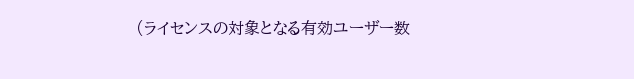(ライセンスの対象となる有効ユーザー数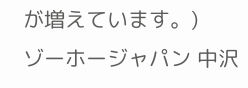が増えています。)
ゾーホージャパン 中沢